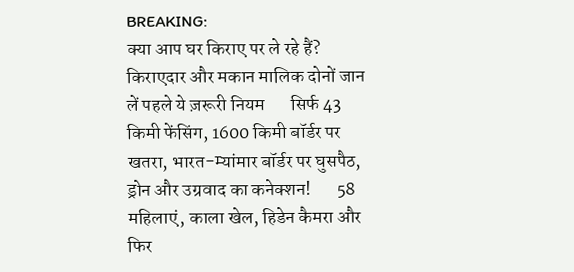BREAKING:
क्या आप घर किराए पर ले रहे हैं? किराएदार और मकान मालिक दोनों जान लें पहले ये ज़रूरी नियम       सिर्फ 43 किमी फेंसिंग, 1600 किमी बॉर्डर पर खतरा, भारत-म्यांमार बॉर्डर पर घुसपैठ, ड्रोन और उग्रवाद का कनेक्शन!       58 महिलाएं, काला खेल, हिडेन कैमरा और फिर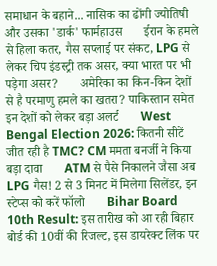समाधान के बहाने... नासिक का ढोंगी ज्योतिषी और उसका 'डार्क' फार्महाउस       ईरान के हमले से हिला कतर, गैस सप्लाई पर संकट, LPG से लेकर चिप इंडस्ट्री तक असर, क्या भारत पर भी पड़ेगा असर?       अमेरिका का किन-किन देशों से है परमाणु हमले का खतरा? पाकिस्तान समेत इन देशों को लेकर बड़ा अलर्ट       West Bengal Election 2026: कितनी सीटें जीत रही है TMC? CM ममता बनर्जी ने किया बड़ा दावा       ATM से पैसे निकालने जैसा अब LPG गैस! 2 से 3 मिनट में मिलेगा सिलेंडर, इन स्टेप्स को करें फॉलो       Bihar Board 10th Result: इस तारीख को आ रही बिहार बोर्ड की 10वीं की रिजल्ट, इस डायरेक्ट लिंक पर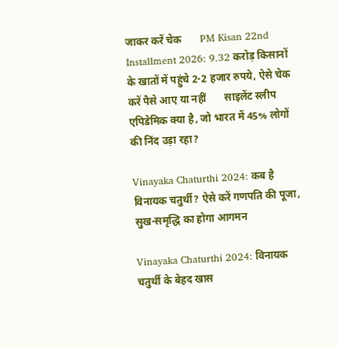जाकर करें चेक       PM Kisan 22nd Installment 2026: 9.32 करोड़ किसानों के खातों में पहुंचे 2-2 हजार रुपये, ऐसे चेक करें पैसे आए या नहीं       साइलेंट स्लीप एपिडेमिक क्या है, जो भारत में 45% लोगों की निंद उड़ा रहा?

Vinayaka Chaturthi 2024: कब है विनायक चतुर्थी? ऐसे करें गणपति की पूजा, सुख-समृद्धि का होगा आगमन

Vinayaka Chaturthi 2024: विनायक चतुर्थी के बेहद खास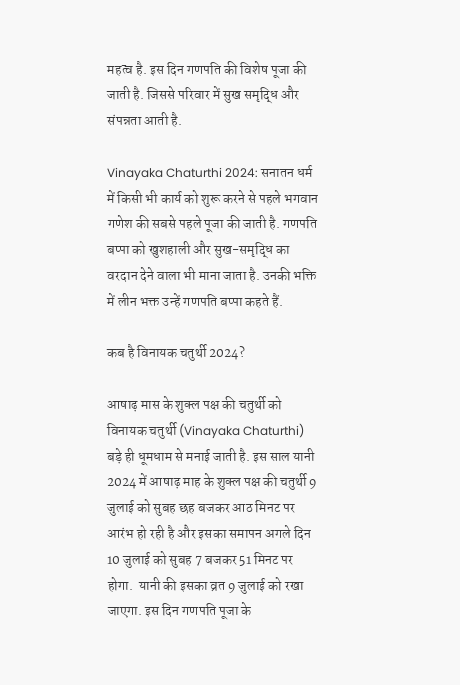महत्व है. इस दिन गणपति की विशेष पूजा की जाती है. जिससे परिवार में सुख समृद्धि और संपन्नता आती है.

Vinayaka Chaturthi 2024: सनातन धर्म में किसी भी कार्य को शुरू करने से पहले भगवान गणेश की सबसे पहले पूजा की जाती है. गणपति बप्पा को खुशहाली और सुख-समृद्धि का वरदान देने वाला भी माना जाता है. उनकी भक्ति में लीन भक्त उन्हें गणपति बप्पा कहते हैं.

कब है विनायक चतुर्थी 2024?

आषाढ़ मास के शुक्ल पक्ष की चतुर्थी को विनायक चतुर्थी (Vinayaka Chaturthi) बड़े ही धूमधाम से मनाई जाती है. इस साल यानी 2024 में आषाढ़ माह के शुक्ल पक्ष की चतुर्थी 9 जुलाई को सुबह छह बजकर आठ मिनट पर आरंभ हो रही है और इसका समापन अगले दिन 10 जुलाई को सुबह 7 बजकर 51 मिनट पर होगा.  यानी की इसका व्रत 9 जुलाई को रखा जाएगा. इस दिन गणपति पूजा के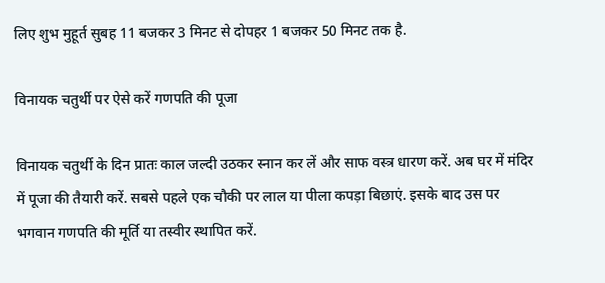लिए शुभ मुहूर्त सुबह 11 बजकर 3 मिनट से दोपहर 1 बजकर 50 मिनट तक है.

विनायक चतुर्थी पर ऐसे करें गणपति की पूजा

विनायक चतुर्थी के दिन प्रातः काल जल्दी उठकर स्नान कर लें और साफ वस्त्र धारण करें. अब घर में मंदिर में पूजा की तैयारी करें. सबसे पहले एक चौकी पर लाल या पीला कपड़ा बिछाएं. इसके बाद उस पर भगवान गणपति की मूर्ति या तस्वीर स्थापित करें.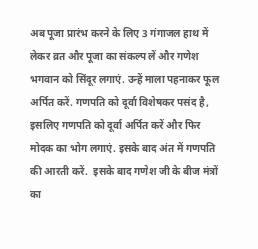अब पूजा प्रारंभ करने के लिए 3 गंगाजल हाथ में लेकर व्रत और पूजा का संकल्प लें और गणेश भगवान को सिंदूर लगाएं. उन्हें माला पहनाकर फूल अर्पित करें. गणपति को दूर्वा विशेषकर पसंद है, इसलिए गणपति को दूर्वा अर्पित करें और फिर मोदक का भोग लगाएं. इसके बाद अंत में गणपति की आरती करें.  इसके बाद गणेश जी के बीज मंत्रों का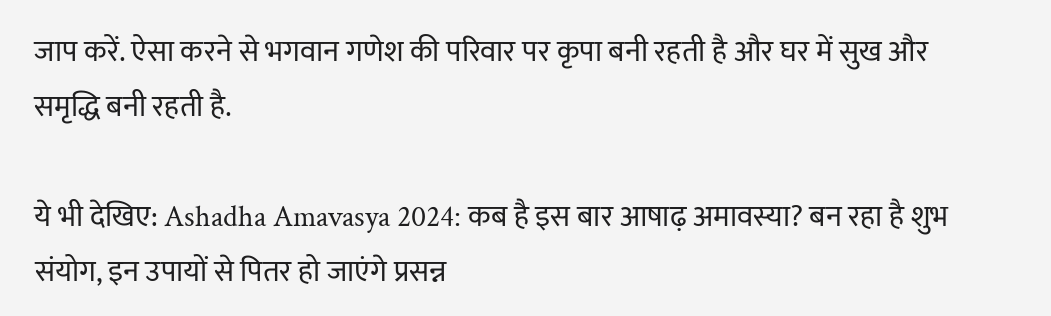जाप करें. ऐसा करने से भगवान गणेश की परिवार पर कृपा बनी रहती है और घर में सुख और समृद्धि बनी रहती है.

ये भी देखिए: Ashadha Amavasya 2024: कब है इस बार आषाढ़ अमावस्या? बन रहा है शुभ संयोग, इन उपायों से पितर हो जाएंगे प्रसन्न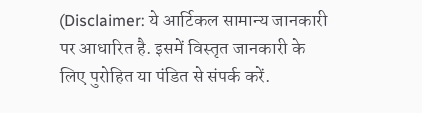(Disclaimer: ये आर्टिकल सामान्य जानकारी पर आधारित है. इसमें विस्तृत जानकारी के लिए पुरोहित या पंडित से संपर्क करें.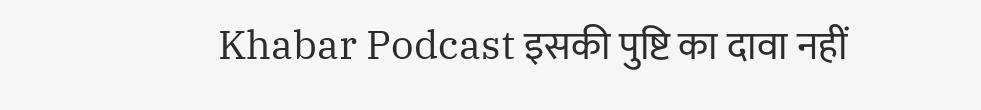Khabar Podcast इसकी पुष्टि का दावा नहीं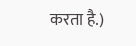करता है.)